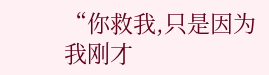“你救我,只是因为我刚才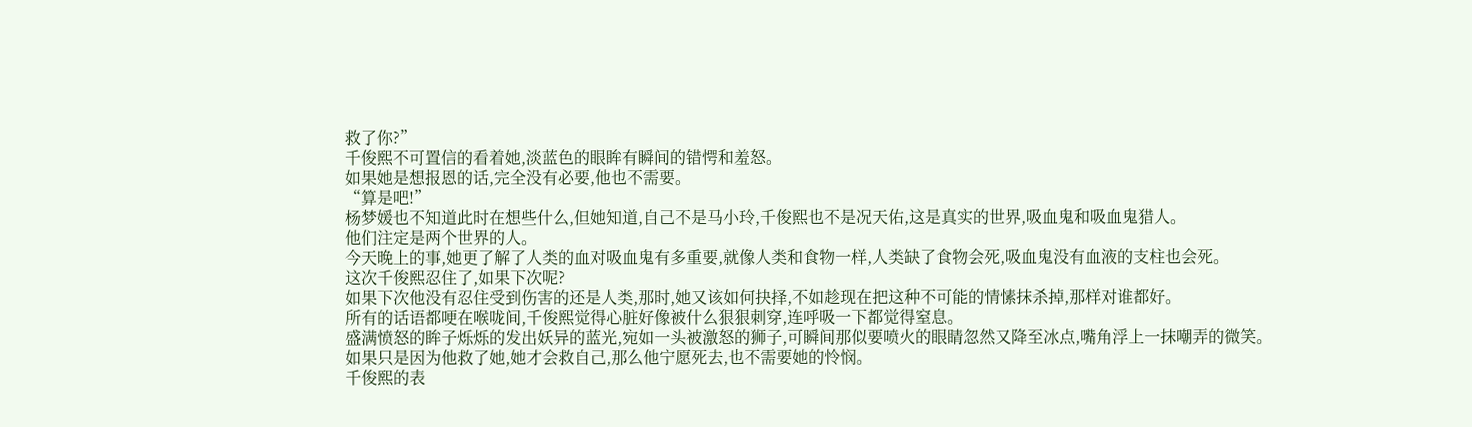救了你?”
千俊熙不可置信的看着她,淡蓝色的眼眸有瞬间的错愕和羞怒。
如果她是想报恩的话,完全没有必要,他也不需要。
“算是吧!”
杨梦媛也不知道此时在想些什么,但她知道,自己不是马小玲,千俊熙也不是况天佑,这是真实的世界,吸血鬼和吸血鬼猎人。
他们注定是两个世界的人。
今天晚上的事,她更了解了人类的血对吸血鬼有多重要,就像人类和食物一样,人类缺了食物会死,吸血鬼没有血液的支柱也会死。
这次千俊熙忍住了,如果下次呢?
如果下次他没有忍住受到伤害的还是人类,那时,她又该如何抉择,不如趁现在把这种不可能的情愫抹杀掉,那样对谁都好。
所有的话语都哽在喉咙间,千俊熙觉得心脏好像被什么狠狠刺穿,连呼吸一下都觉得窒息。
盛满愤怒的眸子烁烁的发出妖异的蓝光,宛如一头被激怒的狮子,可瞬间那似要喷火的眼睛忽然又降至冰点,嘴角浮上一抹嘲弄的微笑。
如果只是因为他救了她,她才会救自己,那么他宁愿死去,也不需要她的怜悯。
千俊熙的表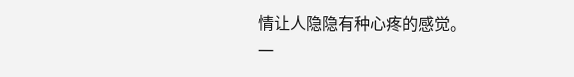情让人隐隐有种心疼的感觉。
一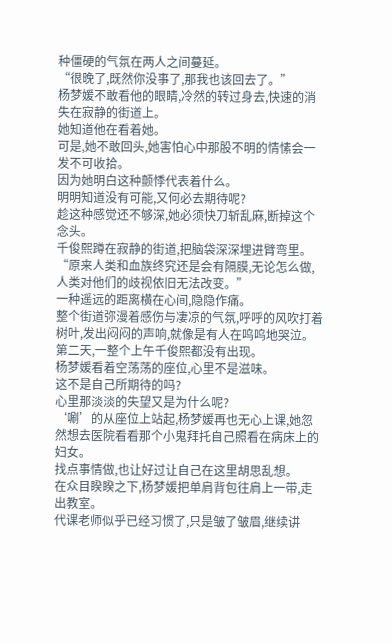种僵硬的气氛在两人之间蔓延。
“很晚了,既然你没事了,那我也该回去了。”
杨梦媛不敢看他的眼睛,冷然的转过身去,快速的消失在寂静的街道上。
她知道他在看着她。
可是,她不敢回头,她害怕心中那股不明的情愫会一发不可收拾。
因为她明白这种颤悸代表着什么。
明明知道没有可能,又何必去期待呢?
趁这种感觉还不够深,她必须快刀斩乱麻,断掉这个念头。
千俊熙蹲在寂静的街道,把脑袋深深埋进臂弯里。
“原来人类和血族终究还是会有隔膜,无论怎么做,人类对他们的歧视依旧无法改变。”
一种遥远的距离横在心间,隐隐作痛。
整个街道弥漫着感伤与凄凉的气氛,呼呼的风吹打着树叶,发出闷闷的声响,就像是有人在呜呜地哭泣。
第二天,一整个上午千俊熙都没有出现。
杨梦媛看着空荡荡的座位,心里不是滋味。
这不是自己所期待的吗?
心里那淡淡的失望又是为什么呢?
‘唰’的从座位上站起,杨梦媛再也无心上课,她忽然想去医院看看那个小鬼拜托自己照看在病床上的妇女。
找点事情做,也让好过让自己在这里胡思乱想。
在众目睽睽之下,杨梦媛把单肩背包往肩上一带,走出教室。
代课老师似乎已经习惯了,只是皱了皱眉,继续讲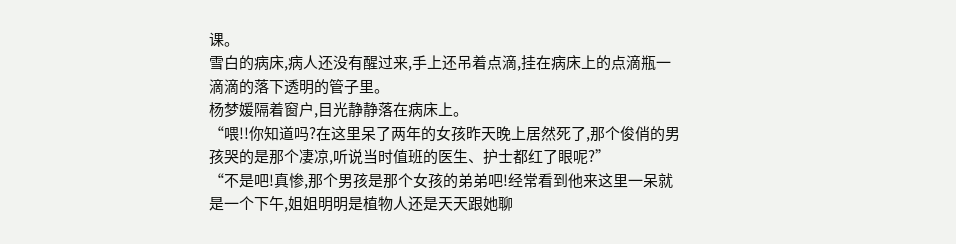课。
雪白的病床,病人还没有醒过来,手上还吊着点滴,挂在病床上的点滴瓶一滴滴的落下透明的管子里。
杨梦媛隔着窗户,目光静静落在病床上。
“喂!!你知道吗?在这里呆了两年的女孩昨天晚上居然死了,那个俊俏的男孩哭的是那个凄凉,听说当时值班的医生、护士都红了眼呢?”
“不是吧!真惨,那个男孩是那个女孩的弟弟吧!经常看到他来这里一呆就是一个下午,姐姐明明是植物人还是天天跟她聊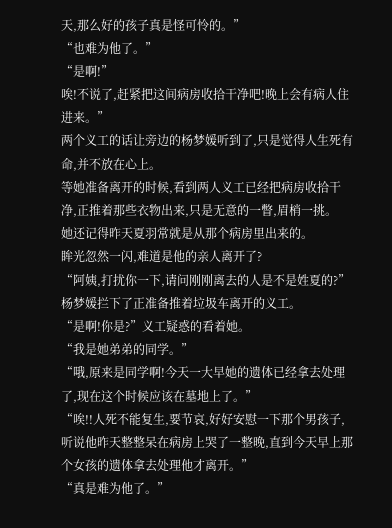天,那么好的孩子真是怪可怜的。”
“也难为他了。”
“是啊!”
唉!不说了,赶紧把这间病房收拾干净吧!晚上会有病人住进来。”
两个义工的话让旁边的杨梦媛听到了,只是觉得人生死有命,并不放在心上。
等她准备离开的时候,看到两人义工已经把病房收拾干净,正推着那些衣物出来,只是无意的一瞥,眉梢一挑。
她还记得昨天夏羽常就是从那个病房里出来的。
眸光忽然一闪,难道是他的亲人离开了?
“阿姨,打扰你一下,请问刚刚离去的人是不是姓夏的?”杨梦媛拦下了正准备推着垃圾车离开的义工。
“是啊!你是?”义工疑惑的看着她。
“我是她弟弟的同学。”
“哦,原来是同学啊!今天一大早她的遗体已经拿去处理了,现在这个时候应该在墓地上了。”
“唉!!人死不能复生,要节哀,好好安慰一下那个男孩子,听说他昨天整整呆在病房上哭了一整晚,直到今天早上那个女孩的遗体拿去处理他才离开。”
“真是难为他了。”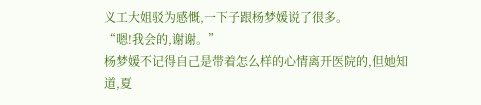义工大姐驳为感慨,一下子跟杨梦媛说了很多。
“嗯!我会的,谢谢。”
杨梦媛不记得自己是带着怎么样的心情离开医院的,但她知道,夏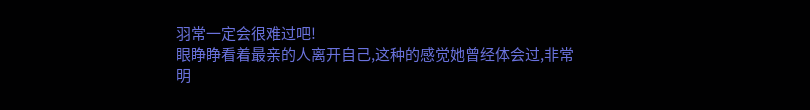羽常一定会很难过吧!
眼睁睁看着最亲的人离开自己,这种的感觉她曾经体会过,非常明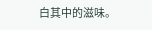白其中的滋味。